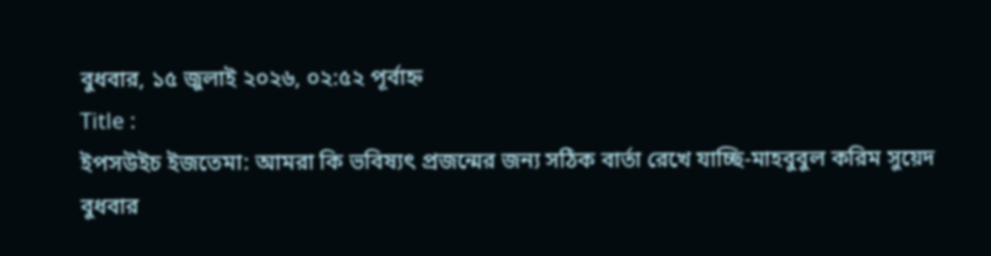বুধবার, ১৫ জুলাই ২০২৬, ০২:৫২ পূর্বাহ্ন
Title :
ইপসউইচ ইজতেমা: আমরা কি ভবিষ্যৎ প্রজন্মের জন্য সঠিক বার্তা রেখে যাচ্ছি-মাহবুবুল করিম সুয়েদ বুধবার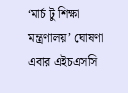‘মার্চ টু শিক্ষা মন্ত্রণালয়’ ঘোষণা এবার এইচএসসি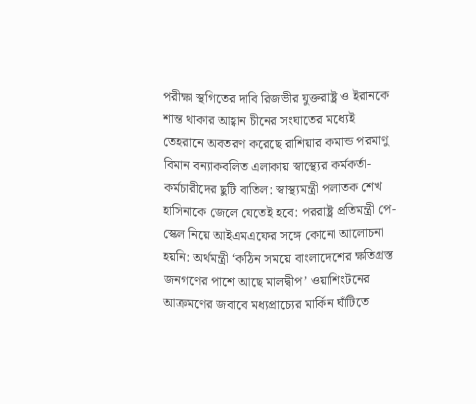পরীক্ষা স্থগিতের দাবি রিজভীর যুক্তরাষ্ট্র ও ইরানকে শান্ত থাকার আহ্বান চীনের সংঘাতের মধ্যেই তেহরানে অবতরণ করেছে রাশিয়ার কমান্ড পরমাণু বিমান বন্যাকবলিত এলাকায় স্বাস্থ্যের কর্মকর্তা-কর্মচারীদের ছুটি বাতিল: স্বাস্থ্যমন্ত্রী পলাতক শেখ হাসিনাকে জেলে যেতেই হবে: পররাষ্ট্র প্রতিমন্ত্রী পে-স্কেল নিয়ে আইএমএফের সঙ্গে কোনো আলোচনা হয়নি: অর্থমন্ত্রী ‘কঠিন সময়ে বাংলাদেশের ক্ষতিগ্রস্ত জনগণের পাশে আছে মালদ্বীপ’ ওয়াশিংটনের আক্রমণের জবাবে মধ্যপ্রাচ্যের মার্কিন ঘাঁটিতে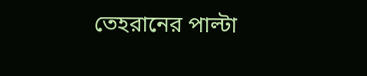তেহরানের পাল্টা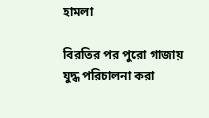হামলা

বিরতির পর পুরো গাজায় যুদ্ধ পরিচালনা করা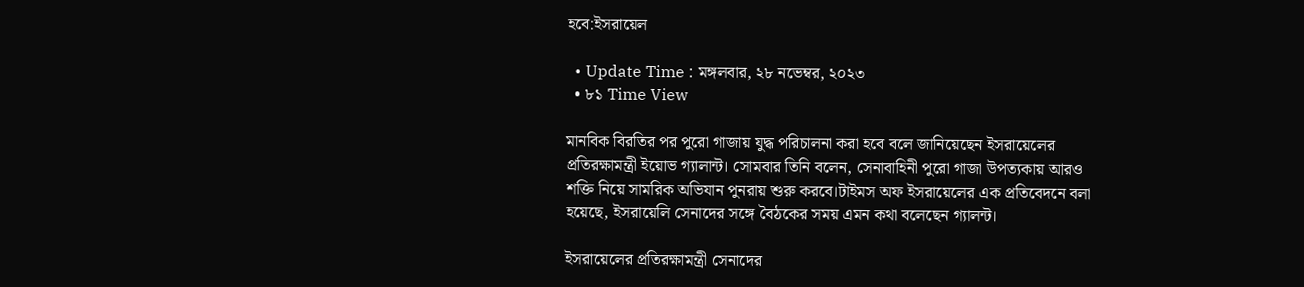হবে:ইসরায়েল

  • Update Time : মঙ্গলবার, ২৮ নভেম্বর, ২০২৩
  • ৮১ Time View

মানবিক বিরতির পর পুরো গাজায় যুদ্ধ পরিচালনা করা হবে বলে জানিয়েছেন ইসরায়েলের প্রতিরক্ষামন্ত্রী ইয়োভ গ্যালান্ট। সোমবার তিনি বলেন, সেনাবাহিনী পুরো গাজা উপত্যকায় আরও শক্তি নিয়ে সামরিক অভিযান পুনরায় শুরু করবে।টাইমস অফ ইসরায়েলের এক প্রতিবেদনে বলা হয়েছে, ইসরায়েলি সেনাদের সঙ্গে বৈঠকের সময় এমন কথা বলেছেন গ্যালন্ট।

ইসরায়েলের প্রতিরক্ষামন্ত্রী সেনাদের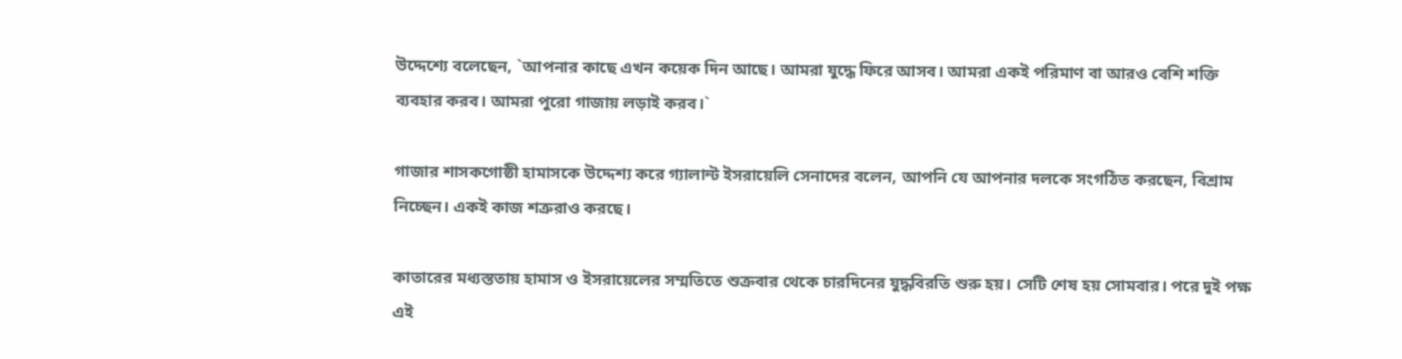উদ্দেশ্যে বলেছেন, `আপনার কাছে এখন কয়েক দিন আছে। আমরা যুদ্ধে ফিরে আসব। আমরা একই পরিমাণ বা আরও বেশি শক্তি ব্যবহার করব। আমরা পুরো গাজায় লড়াই করব।‍‍`

গাজার শাসকগোষ্ঠী হামাসকে উদ্দেশ্য করে গ্যালান্ট ইসরায়েলি সেনাদের বলেন, আপনি যে আপনার দলকে সংগঠিত করছেন, বিশ্রাম নিচ্ছেন। একই কাজ শত্রুরাও করছে।

কাতারের মধ্যস্ততায় হামাস ও ইসরায়েলের সম্মতিতে শুক্রবার থেকে চারদিনের যুদ্ধবিরতি শুরু হয়। সেটি শেষ হয় সোমবার। পরে দুই পক্ষ এই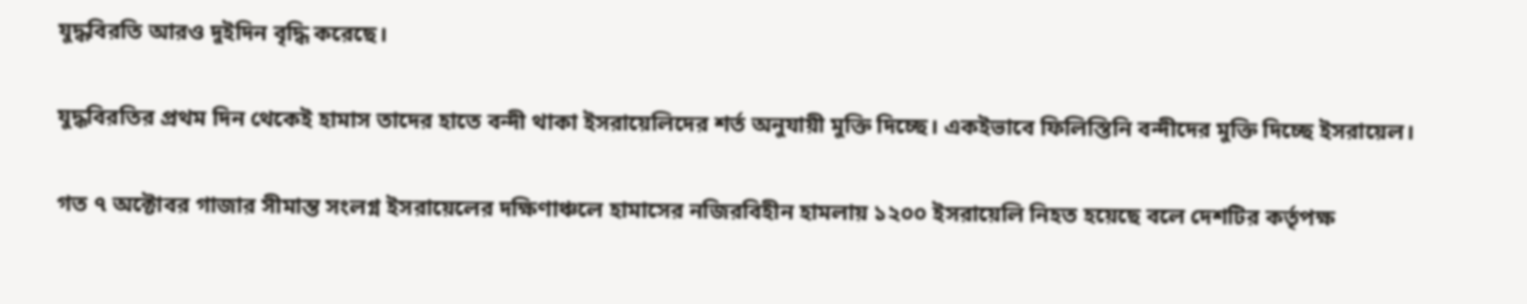যুদ্ধবিরতি আরও দুইদিন বৃদ্ধি করেছে।

যুদ্ধবিরতির প্রথম দিন থেকেই হামাস তাদের হাতে বন্দী থাকা ইসরায়েলিদের শর্ত অনুযায়ী মুক্তি দিচ্ছে। একইভাবে ফিলিস্তিনি বন্দীদের মুক্তি দিচ্ছে ইসরায়েল।

গত ৭ অক্টোবর গাজার সীমান্ত সংলগ্ন ইসরায়েলের দক্ষিণাঞ্চলে হামাসের নজিরবিহীন হামলায় ১২০০ ইসরায়েলি নিহত হয়েছে বলে দেশটির কর্তৃপক্ষ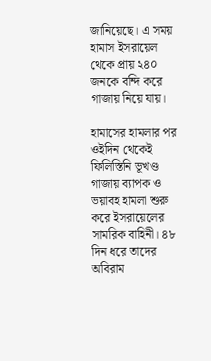জানিয়েছে। এ সময় হামাস ইসরায়েল থেকে প্রায় ২৪০ জনকে বন্দি করে গাজায় নিয়ে যায়।

হামাসের হামলার পর ওইদিন থেকেই ফিলিস্তিনি ভূখণ্ড গাজায় ব্যাপক ও ভয়াবহ হামলা শুরু করে ইসরায়েলের সামরিক বাহিনী। ৪৮ দিন ধরে তাদের অবিরাম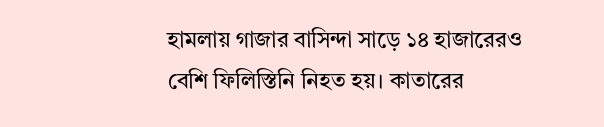হামলায় গাজার বাসিন্দা সাড়ে ১৪ হাজারেরও বেশি ফিলিস্তিনি নিহত হয়। কাতারের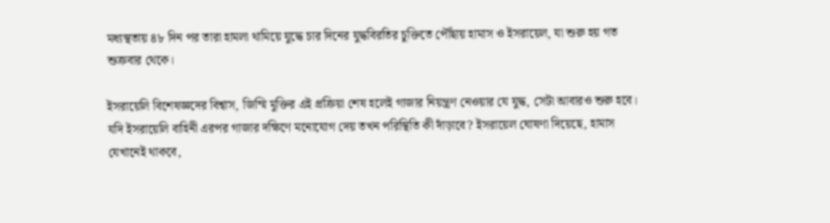মধ্যস্থতায় ৪৮ দিন পর তারা হামলা থামিয়ে যুদ্ধে চার দিনের যুদ্ধবিরতির চুক্তিতে পৌঁছায় হামাস ও ইসরায়েল, যা শুরু হয় গত শুক্রবার থেকে।

ইসরায়েলি বিশেষজ্ঞদের বিশ্বাস, জিম্মি মুক্তির এই প্রক্রিয়া শেষ হলেই গাজার নিয়ন্ত্রণ নেওয়ার যে যুদ্ধ, সেটা আবারও শুরু হবে। যদি ইসরায়েলি বাহিনী এরপর গাজার দক্ষিণে মনোযোগ দেয় তখন পরিস্থিতি কী দাঁড়াবে? ইসরায়েল ঘোষণা দিয়েছে, হামাস যেখানেই থাকবে,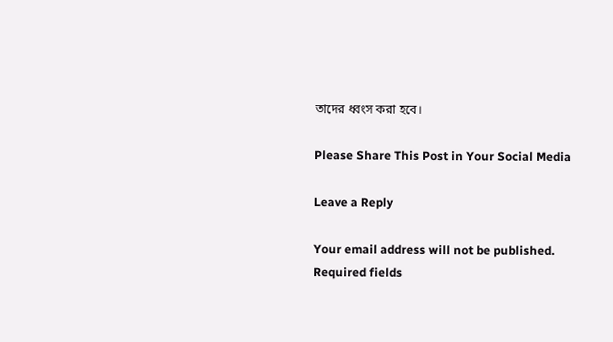তাদের ধ্বংস করা হবে।

Please Share This Post in Your Social Media

Leave a Reply

Your email address will not be published. Required fields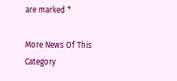are marked *

More News Of This Category